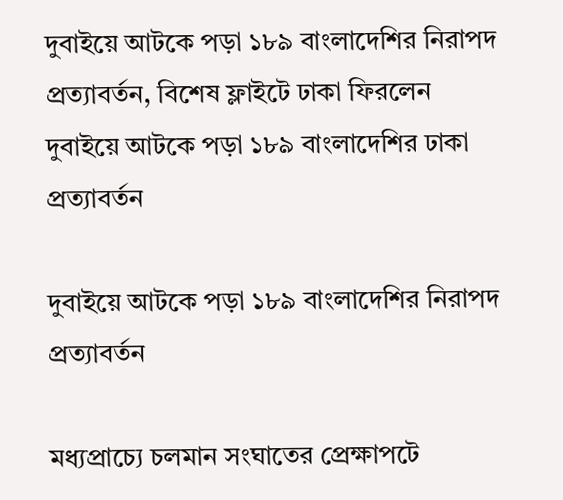দুবাইয়ে আটকে পড়া ১৮৯ বাংলাদেশির নিরাপদ প্রত্যাবর্তন, বিশেষ ফ্লাইটে ঢাকা ফিরলেন
দুবাইয়ে আটকে পড়া ১৮৯ বাংলাদেশির ঢাকা প্রত্যাবর্তন

দুবাইয়ে আটকে পড়া ১৮৯ বাংলাদেশির নিরাপদ প্রত্যাবর্তন

মধ্যপ্রাচ্যে চলমান সংঘাতের প্রেক্ষাপটে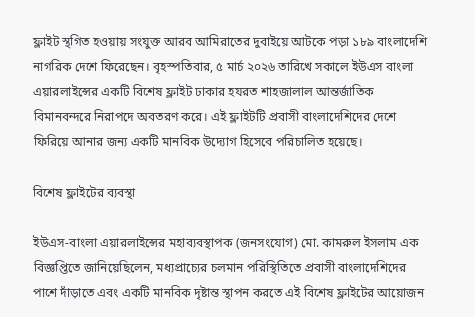ফ্লাইট স্থগিত হওয়ায় সংযুক্ত আরব আমিরাতের দুবাইয়ে আটকে পড়া ১৮৯ বাংলাদেশি নাগরিক দেশে ফিরেছেন। বৃহস্পতিবার, ৫ মার্চ ২০২৬ তারিখে সকালে ইউএস বাংলা এয়ারলাইন্সের একটি বিশেষ ফ্লাইট ঢাকার হযরত শাহজালাল আন্তর্জাতিক বিমানবন্দরে নিরাপদে অবতরণ করে। এই ফ্লাইটটি প্রবাসী বাংলাদেশিদের দেশে ফিরিয়ে আনার জন্য একটি মানবিক উদ্যোগ হিসেবে পরিচালিত হয়েছে।

বিশেষ ফ্লাইটের ব্যবস্থা

ইউএস-বাংলা এয়ারলাইন্সের মহাব্যবস্থাপক (জনসংযোগ) মো. কামরুল ইসলাম এক বিজ্ঞপ্তিতে জানিয়েছিলেন, মধ্যপ্রাচ্যের চলমান পরিস্থিতিতে প্রবাসী বাংলাদেশিদের পাশে দাঁড়াতে এবং একটি মানবিক দৃষ্টান্ত স্থাপন করতে এই বিশেষ ফ্লাইটের আয়োজন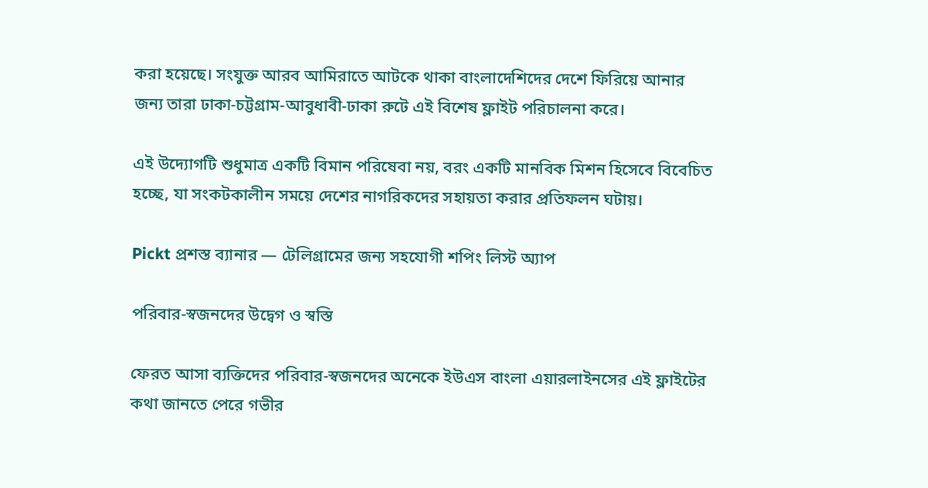করা হয়েছে। সংযুক্ত আরব আমিরাতে আটকে থাকা বাংলাদেশিদের দেশে ফিরিয়ে আনার জন্য তারা ঢাকা-চট্টগ্রাম-আবুধাবী-ঢাকা রুটে এই বিশেষ ফ্লাইট পরিচালনা করে।

এই উদ্যোগটি শুধুমাত্র একটি বিমান পরিষেবা নয়, বরং একটি মানবিক মিশন হিসেবে বিবেচিত হচ্ছে, যা সংকটকালীন সময়ে দেশের নাগরিকদের সহায়তা করার প্রতিফলন ঘটায়।

Pickt প্রশস্ত ব্যানার — টেলিগ্রামের জন্য সহযোগী শপিং লিস্ট অ্যাপ

পরিবার-স্বজনদের উদ্বেগ ও স্বস্তি

ফেরত আসা ব্যক্তিদের পরিবার-স্বজনদের অনেকে ইউএস বাংলা এয়ারলাইনসের এই ফ্লাইটের কথা জানতে পেরে গভীর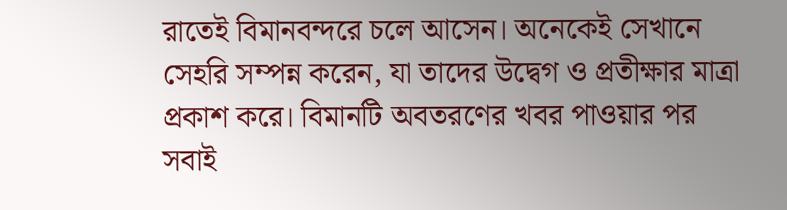রাতেই বিমানবন্দরে চলে আসেন। অনেকেই সেখানে সেহরি সম্পন্ন করেন, যা তাদের উদ্বেগ ও প্রতীক্ষার মাত্রা প্রকাশ করে। বিমানটি অবতরণের খবর পাওয়ার পর সবাই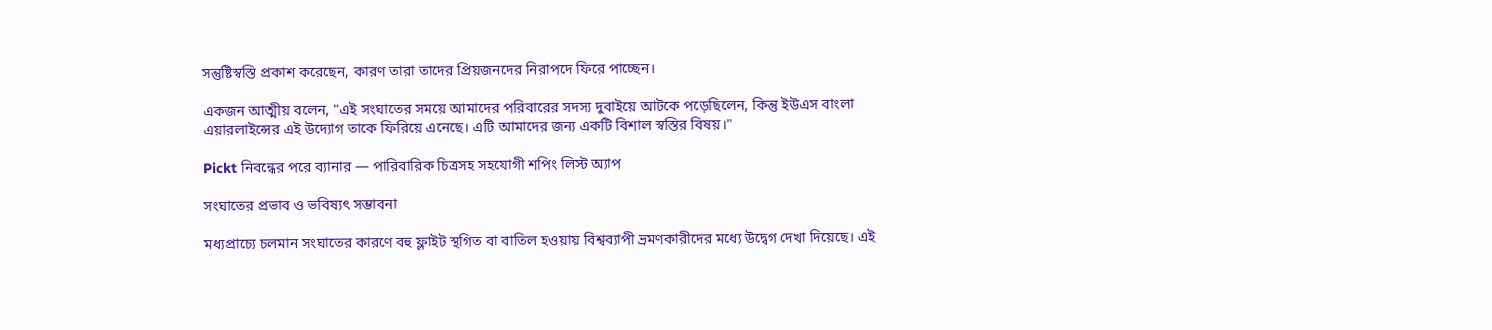সন্তুষ্টিস্বস্তি প্রকাশ করেছেন, কারণ তারা তাদের প্রিয়জনদের নিরাপদে ফিরে পাচ্ছেন।

একজন আত্মীয় বলেন, "এই সংঘাতের সময়ে আমাদের পরিবারের সদস্য দুবাইয়ে আটকে পড়েছিলেন, কিন্তু ইউএস বাংলা এয়ারলাইন্সের এই উদ্যোগ তাকে ফিরিয়ে এনেছে। এটি আমাদের জন্য একটি বিশাল স্বস্তির বিষয়।"

Pickt নিবন্ধের পরে ব্যানার — পারিবারিক চিত্রসহ সহযোগী শপিং লিস্ট অ্যাপ

সংঘাতের প্রভাব ও ভবিষ্যৎ সম্ভাবনা

মধ্যপ্রাচ্যে চলমান সংঘাতের কারণে বহু ফ্লাইট স্থগিত বা বাতিল হওয়ায় বিশ্বব্যাপী ভ্রমণকারীদের মধ্যে উদ্বেগ দেখা দিয়েছে। এই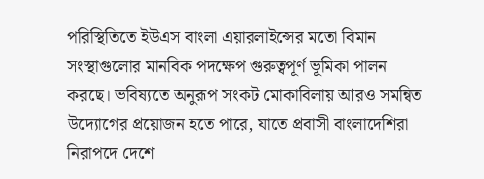পরিস্থিতিতে ইউএস বাংলা এয়ারলাইন্সের মতো বিমান সংস্থাগুলোর মানবিক পদক্ষেপ গুরুত্বপূর্ণ ভূমিকা পালন করছে। ভবিষ্যতে অনুরূপ সংকট মোকাবিলায় আরও সমন্বিত উদ্যোগের প্রয়োজন হতে পারে, যাতে প্রবাসী বাংলাদেশিরা নিরাপদে দেশে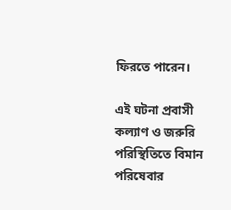ফিরতে পারেন।

এই ঘটনা প্রবাসী কল্যাণ ও জরুরি পরিস্থিতিতে বিমান পরিষেবার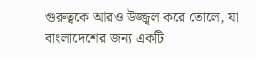গুরুত্বকে আরও উজ্জ্বল করে তোলে, যা বাংলাদেশের জন্য একটি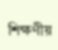শিক্ষণীয়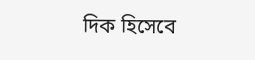দিক হিসেবে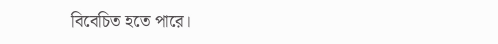বিবেচিত হতে পারে।